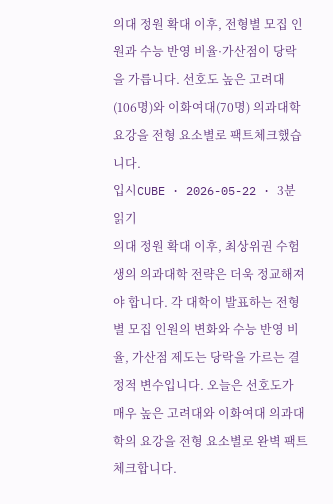의대 정원 확대 이후, 전형별 모집 인원과 수능 반영 비율·가산점이 당락을 가릅니다. 선호도 높은 고려대(106명)와 이화여대(70명) 의과대학 요강을 전형 요소별로 팩트체크했습니다.
입시CUBE · 2026-05-22 · 3분 읽기
의대 정원 확대 이후, 최상위권 수험생의 의과대학 전략은 더욱 정교해져야 합니다. 각 대학이 발표하는 전형별 모집 인원의 변화와 수능 반영 비율, 가산점 제도는 당락을 가르는 결정적 변수입니다. 오늘은 선호도가 매우 높은 고려대와 이화여대 의과대학의 요강을 전형 요소별로 완벽 팩트체크합니다.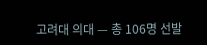고려대 의대 — 총 106명 선발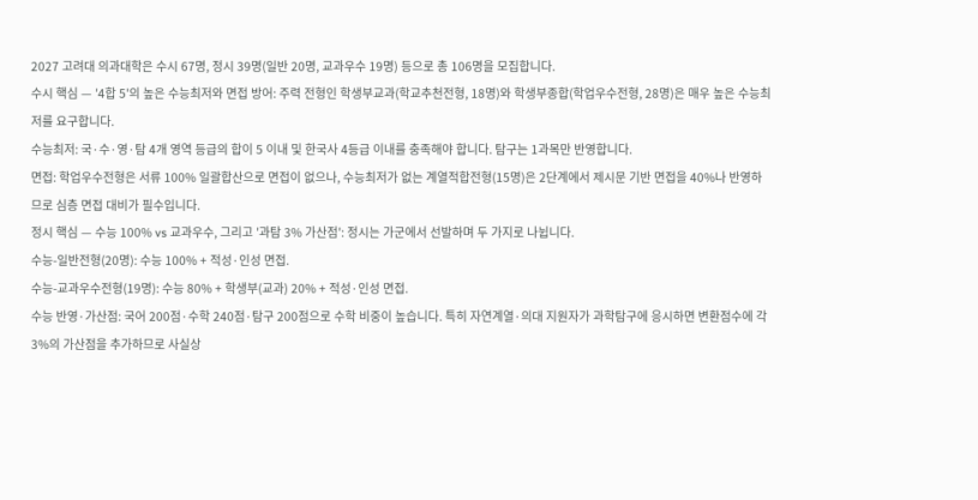2027 고려대 의과대학은 수시 67명, 정시 39명(일반 20명, 교과우수 19명) 등으로 총 106명을 모집합니다.
수시 핵심 — '4합 5'의 높은 수능최저와 면접 방어: 주력 전형인 학생부교과(학교추천전형, 18명)와 학생부종합(학업우수전형, 28명)은 매우 높은 수능최저를 요구합니다.
수능최저: 국·수·영·탐 4개 영역 등급의 합이 5 이내 및 한국사 4등급 이내를 충족해야 합니다. 탐구는 1과목만 반영합니다.
면접: 학업우수전형은 서류 100% 일괄합산으로 면접이 없으나, 수능최저가 없는 계열적합전형(15명)은 2단계에서 제시문 기반 면접을 40%나 반영하므로 심층 면접 대비가 필수입니다.
정시 핵심 — 수능 100% vs 교과우수, 그리고 '과탐 3% 가산점': 정시는 가군에서 선발하며 두 가지로 나뉩니다.
수능-일반전형(20명): 수능 100% + 적성·인성 면접.
수능-교과우수전형(19명): 수능 80% + 학생부(교과) 20% + 적성·인성 면접.
수능 반영·가산점: 국어 200점·수학 240점·탐구 200점으로 수학 비중이 높습니다. 특히 자연계열·의대 지원자가 과학탐구에 응시하면 변환점수에 각 3%의 가산점을 추가하므로 사실상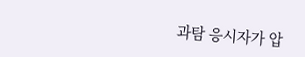과탐 응시자가 압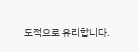도적으로 유리합니다.